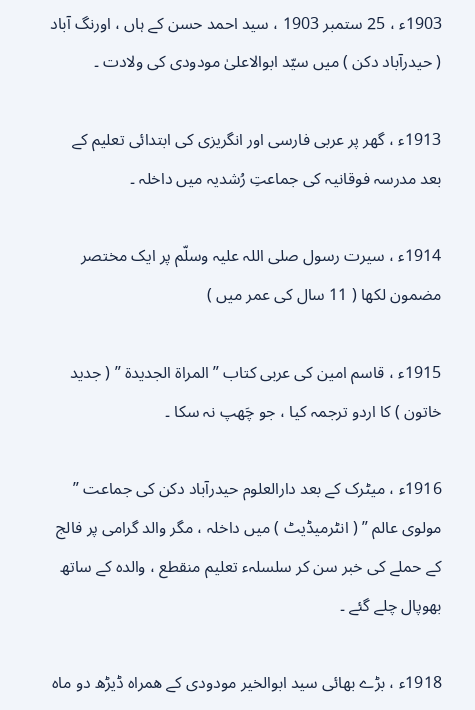1903ء ، 25 ستمبر 1903 ، سید احمد حسن کے ہاں ، اورنگ آباد ( حیدرآباد دکن ) میں سیّد ابوالاعلیٰ مودودی کی ولادت ۔

1913ء ، گھر پر عربی فارسی اور انگریزی کی ابتدائی تعلیم کے بعد مدرسہ فوقانیہ کی جماعتِ رُشدیہ میں داخلہ ۔

1914ء ، سیرت رسول صلی اللہ علیہ وسلّم پر ایک مختصر مضمون لکھا ( 11 سال کی عمر میں )

1915ء ، قاسم امین کی عربی کتاب ” المراۃ الجدیدۃ ” ( جدید خاتون ) کا اردو ترجمہ کیا ، جو چَھپ نہ سکا ۔

1916ء ، میٹرک کے بعد دارالعلوم حیدرآباد دکن کی جماعت ” مولوی عالم ” ( انٹرمیڈیٹ ) میں داخلہ ، مگر والد گرامی پر فالج کے حملے کی خبر سن کر سلسلہء تعلیم منقطع ، والدہ کے ساتھ بھوپال چلے گئے ۔

1918ء ، بڑے بھائی سید ابوالخیر مودودی کے ھمراہ ڈیڑھ دو ماہ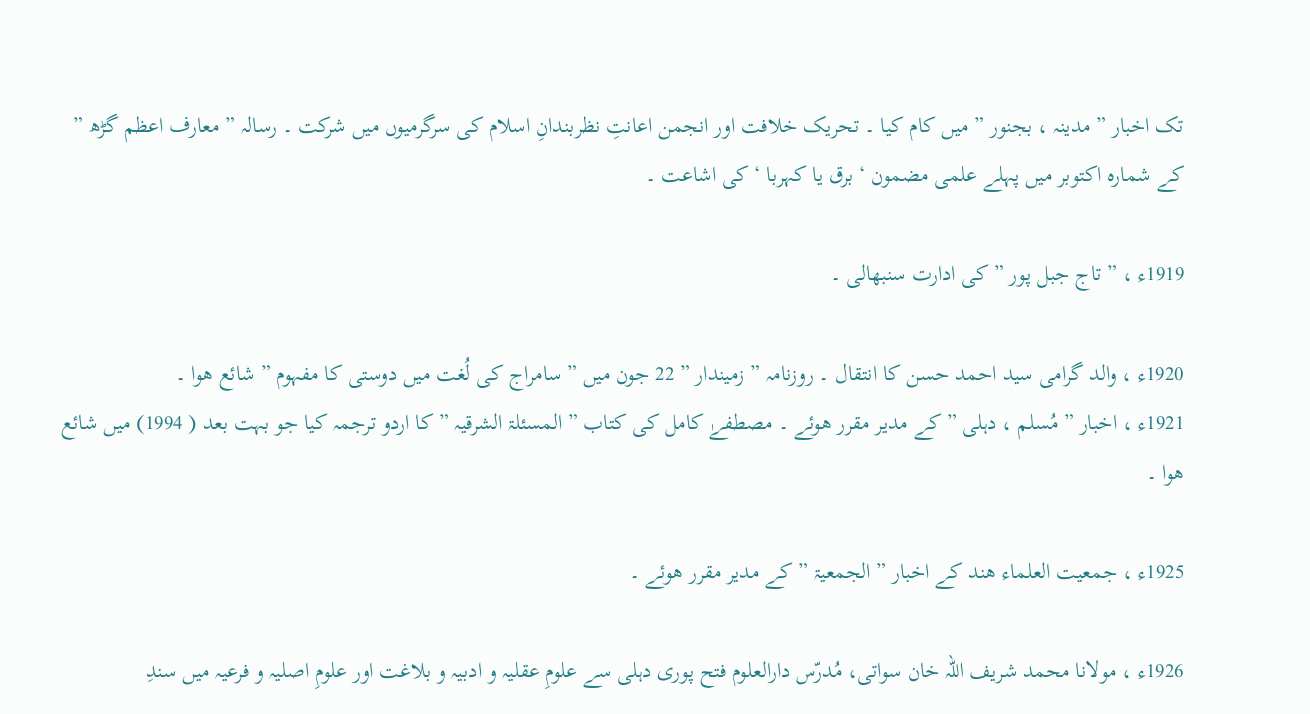تک اخبار ” مدینہ ، بجنور ” میں کام کیا ۔ تحریک خلافت اور انجمن اعانتِ نظربندانِ اسلام کی سرگرمیوں میں شرکت ۔ رسالہ ” معارف اعظم گڑھ ” کے شمارہ اکتوبر میں پہلے علمی مضمون ‘ برق یا کہربا ‘ کی اشاعت ۔

1919ء ، ” تاج جبل پور ” کی ادارت سنبھالی ۔

1920ء ، والد گرامی سید احمد حسن کا انتقال ۔ روزنامہ ” زمیندار ” 22 جون میں ” سامراج کی لُغت میں دوستی کا مفہوم ” شائع ھوا ۔
1921ء ، اخبار ” مُسلم ، دہلی ” کے مدیر مقرر ھوئے ۔ مصطفےٰ کامل کی کتاب ” المسئلۃ الشرقیہ ” کا اردو ترجمہ کیا جو بہت بعد ( 1994) میں شائع ھوا ۔

1925ء ، جمعیت العلماء ھند کے اخبار ” الجمعیۃ ” کے مدیر مقرر ھوئے ۔

1926ء ، مولانا محمد شریف اللہ خان سواتی، مُدرّس دارالعلوم فتح پوری دہلی سے علومِ عقلیہ و ادبیہ و بلاغت اور علومِ اصلیہ و فرعیہ میں سندِ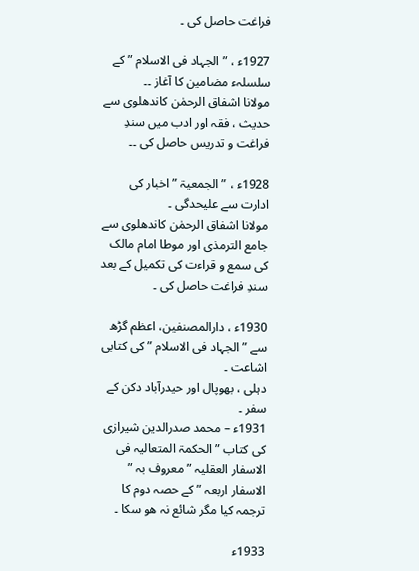فراغت حاصل کی ۔

1927ء ، ” الجہاد فی الاسلام ” کے سلسلہء مضامین کا آغاز ۔۔
مولانا اشفاق الرحمٰن کاندھلوی سے حدیث ، فقہ اور ادب میں سندِ فراغت و تدریس حاصل کی ۔۔

1928ء ، ” الجمعیۃ ” اخبار کی ادارت سے علیحدگی ۔
مولانا اشفاق الرحمٰن کاندھلوی سے جامع الترمذی اور موطا امام مالک کی سمع و قراءت کی تکمیل کے بعد سندِ فراغت حاصل کی ۔

1930ء ، دارالمصنفین، اعظم گڑھ سے ” الجہاد فی الاسلام ” کی کتابی اشاعت ۔
دہلی ، بھوپال اور حیدرآباد دکن کے سفر ۔
1931ء – محمد صدرالدین شیرازی کی کتاب ” الحکمۃ المتعالیہ فی الاسفار العقلیہ ” معروف بہ ” الاسفار اربعہ ” کے حصہ دوم کا ترجمہ کیا مگر شائع نہ ھو سکا ۔

1933ء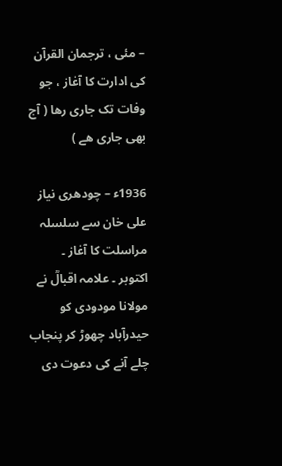– مئی ، ترجمان القرآن کی ادارت کا آغاز ، جو وفات تک جاری رھا ( آج بھی جاری ھے )

1936ء – چودھری نیاز علی خان سے سلسلہ مراسلت کا آغاز ۔
اکتوبر ۔ علامہ اقبالؒ نے مولانا مودودی کو حیدرآباد چھوڑ کر پنجاب چلے آنے کی دعوت دی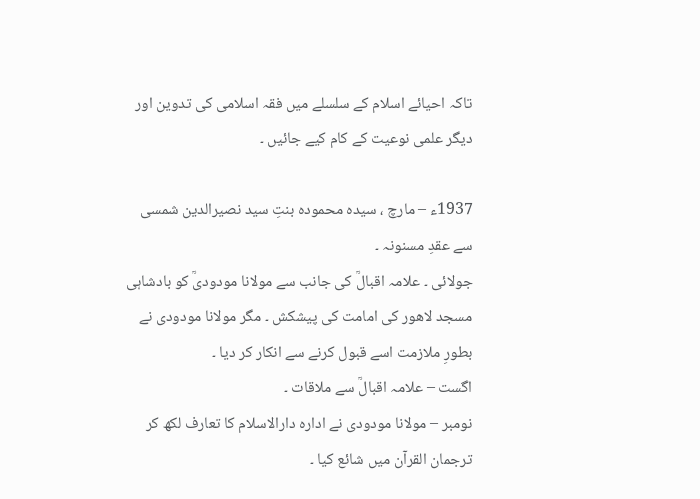تاکہ احیائے اسلام کے سلسلے میں فقہ اسلامی کی تدوین اور دیگر علمی نوعیت کے کام کیے جائیں ۔

1937ء – مارچ ، سیدہ محمودہ بنتِ سید نصیرالدین شمسی سے عقدِ مسنونہ ۔
جولائی ۔ علامہ اقبالؒ کی جانب سے مولانا مودودیؒ کو بادشاہی مسجد لاھور کی امامت کی پیشکش ۔ مگر مولانا مودودی نے بطورِ ملازمت اسے قبول کرنے سے انکار کر دیا ۔
اگست – علامہ اقبالؒ سے ملاقات ۔
نومبر – مولانا مودودی نے ادارہ دارالاسلام کا تعارف لکھ کر ترجمان القرآن میں شائع کیا ۔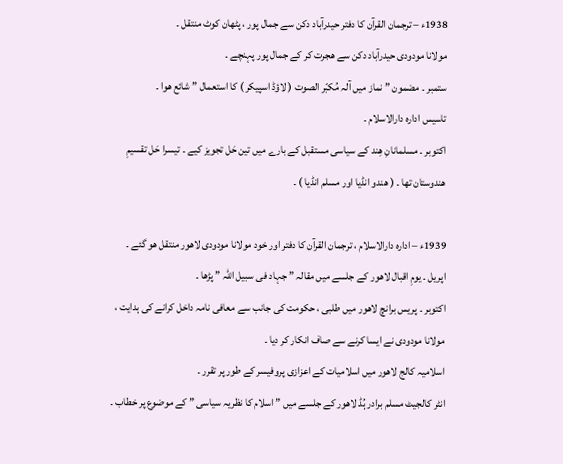1938ء – ترجمان القرآن کا دفتر حیدرآباد دکن سے جمال پور ، پٹھان کوٹ منتقل ۔
مولانا مودودی حیدرآباد دکن سے ھجرت کر کے جمال پور پہنچے ۔
ستمبر ۔ مضمون ” نماز میں آلہ مُکبّر الصوت ( لاؤڈ اسپیکر ) کا استعمال ” شائع ھوا ۔
تاسیس ادارہ دارالاسلام ۔
اکتوبر ۔ مسلمانانِ ھِند کے سیاسی مستقبل کے بارے میں تین حَل تجویز کیے ۔ تیسرا حَل تقسیمِ ھندوستان تھا ۔ ( ھندو انڈیا اور مسلم انڈیا ) ۔

1939ء – ادارہ دارالاسلام ، ترجمان القرآن کا دفتر اور خود مولانا مودودی لاھور منتقل ھو گئے ۔
اپریل ۔ یومِ اقبال لاھور کے جلسے میں مقالہ ” جہاد فی سبیل اللہ ” پڑھا ۔
اکتوبر ۔ پریس برانچ لاھور میں طلبی ، حکومت کی جانب سے معافی نامہ داخل کرانے کی ہدایت ، مولانا مودودی نے ایسا کرنے سے صاف انکار کر دیا ۔
اسلامیہ کالج لاھور میں اسلامیات کے اعزازی پروفیسر کے طور پر تقرر ۔
انٹر کالجیٹ مسلم برادر ہُڈ لاھور کے جلسے میں ” اسلام کا نظریہ سیاسی ” کے موضوع پر خطاب ۔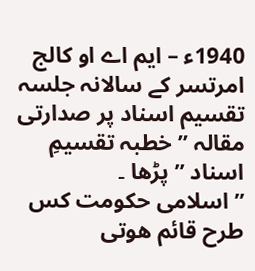1940ء – ایم اے او کالج امرتسر کے سالانہ جلسہ تقسیم اسناد پر صدارتی مقالہ ” خطبہ تقسیمِ اسناد ” پڑھا ۔
” اسلامی حکومت کس طرح قائم ھوتی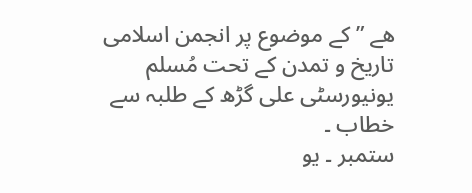ھے ” کے موضوع پر انجمن اسلامی تاریخ و تمدن کے تحت مُسلم یونیورسٹی علی گڑھ کے طلبہ سے خطاب ۔
ستمبر ۔ یو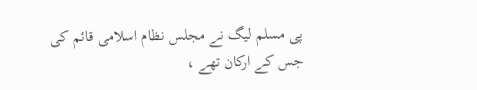پی مسلم لیگ نے مجلس نظام اسلامی قائم کی جس کے ارکان تھے ،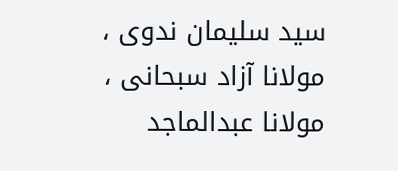سید سلیمان ندوی ، مولانا آزاد سبحانی ، مولانا عبدالماجد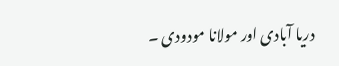دریا آبادی اور مولانا مودودی ۔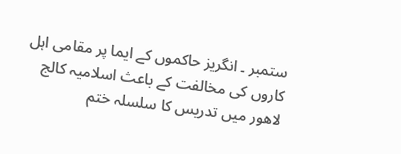ستمبر ۔ انگریز حاکموں کے ایما پر مقامی اہل کاروں کی مخالفت کے باعث اسلامیہ کالج لاھور میں تدریس کا سلسلہ ختم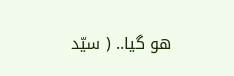ھو گیا.. ( سیّد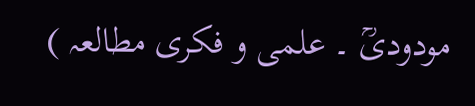مودودیؒ ۔ علمی و فکری مطالعہ )